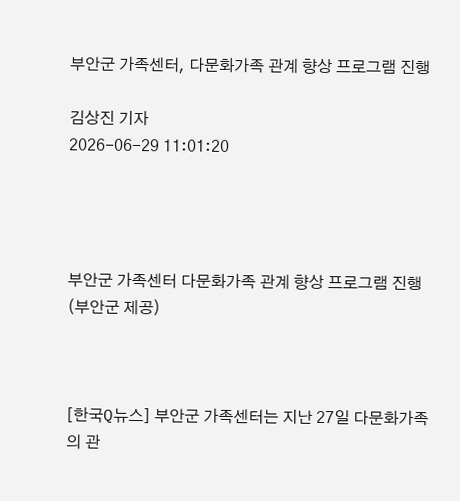부안군 가족센터, 다문화가족 관계 향상 프로그램 진행

김상진 기자
2026-06-29 11:01:20




부안군 가족센터 다문화가족 관계 향상 프로그램 진행 (부안군 제공)



[한국Q뉴스] 부안군 가족센터는 지난 27일 다문화가족의 관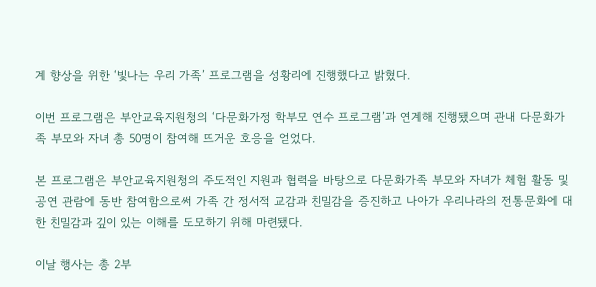계 향상을 위한 ‘빛나는 우리 가족’ 프로그램을 성황리에 진행했다고 밝혔다.

이번 프로그램은 부안교육지원청의 ‘다문화가정 학부모 연수 프로그램’과 연계해 진행됐으며 관내 다문화가족 부모와 자녀 총 50명이 참여해 뜨거운 호응을 얻었다.

본 프로그램은 부안교육지원청의 주도적인 지원과 협력을 바탕으로 다문화가족 부모와 자녀가 체험 활동 및 공연 관람에 동반 참여함으로써 가족 간 정서적 교감과 친밀감을 증진하고 나아가 우리나라의 전통문화에 대한 친밀감과 깊이 있는 이해를 도모하기 위해 마련됐다.

이날 행사는 총 2부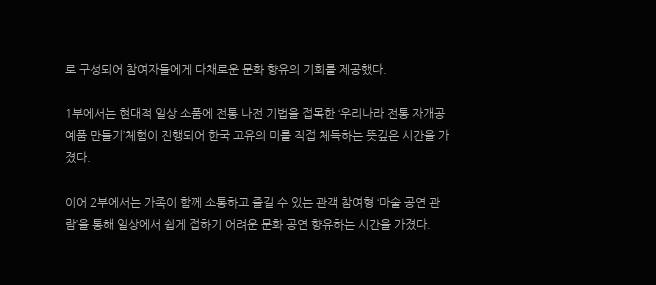로 구성되어 참여자들에게 다채로운 문화 향유의 기회를 제공했다.

1부에서는 현대적 일상 소품에 전통 나전 기법을 접목한 ‘우리나라 전통 자개공예품 만들기’체험이 진행되어 한국 고유의 미를 직접 체득하는 뜻깊은 시간을 가졌다.

이어 2부에서는 가족이 함께 소통하고 즐길 수 있는 관객 참여형 ‘마술 공연 관람’을 통해 일상에서 쉽게 접하기 어려운 문화 공연 향유하는 시간을 가졌다.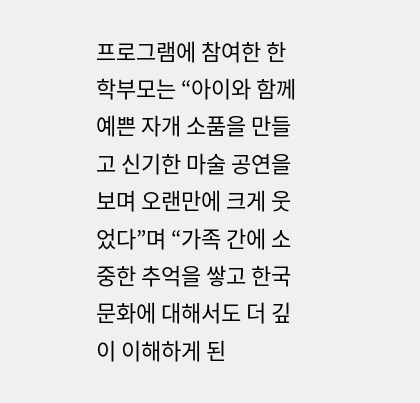프로그램에 참여한 한 학부모는 “아이와 함께 예쁜 자개 소품을 만들고 신기한 마술 공연을 보며 오랜만에 크게 웃었다”며 “가족 간에 소중한 추억을 쌓고 한국 문화에 대해서도 더 깊이 이해하게 된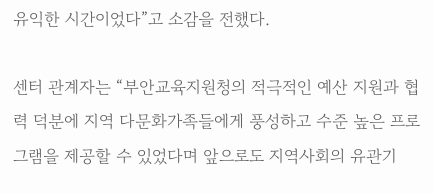유익한 시간이었다”고 소감을 전했다.

센터 관계자는 “부안교육지원청의 적극적인 예산 지원과 협력 덕분에 지역 다문화가족들에게 풍성하고 수준 높은 프로그램을 제공할 수 있었다며 앞으로도 지역사회의 유관기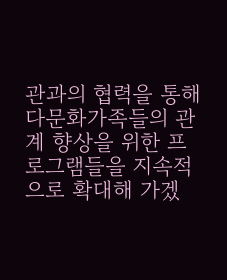관과의 협력을 통해 다문화가족들의 관계 향상을 위한 프로그램들을 지속적으로 확대해 가겠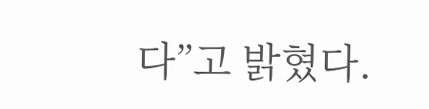다”고 밝혔다.